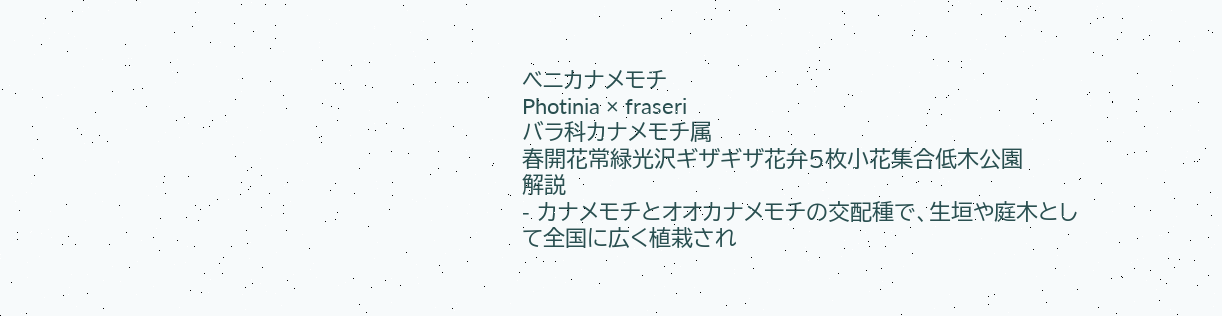ベニカナメモチ
Photinia × fraseri
バラ科カナメモチ属
春開花常緑光沢ギザギザ花弁5枚小花集合低木公園
解説
- カナメモチとオオカナメモチの交配種で、生垣や庭木として全国に広く植栽され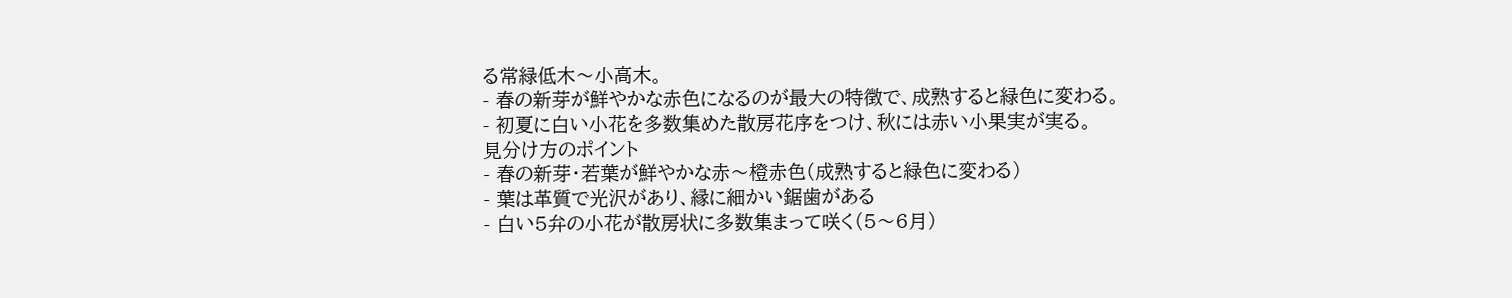る常緑低木〜小高木。
- 春の新芽が鮮やかな赤色になるのが最大の特徴で、成熟すると緑色に変わる。
- 初夏に白い小花を多数集めた散房花序をつけ、秋には赤い小果実が実る。
見分け方のポイント
- 春の新芽・若葉が鮮やかな赤〜橙赤色(成熟すると緑色に変わる)
- 葉は革質で光沢があり、縁に細かい鋸歯がある
- 白い5弁の小花が散房状に多数集まって咲く(5〜6月)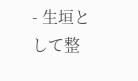- 生垣として整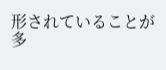形されていることが多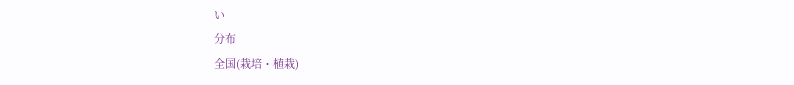い
分布
全国(栽培・植栽)